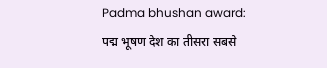Padma bhushan award: पद्म भूषण देश का तीसरा सबसे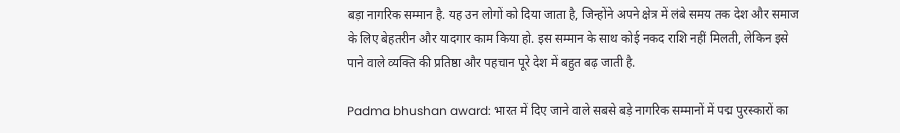बड़ा नागरिक सम्मान है. यह उन लोगों को दिया जाता है, जिन्होंने अपने क्षेत्र में लंबे समय तक देश और समाज के लिए बेहतरीन और यादगार काम किया हो. इस सम्मान के साथ कोई नकद राशि नहीं मिलती, लेकिन इसे पाने वाले व्यक्ति की प्रतिष्ठा और पहचान पूरे देश में बहुत बढ़ जाती है.

Padma bhushan award: भारत में दिए जाने वाले सबसे बड़े नागरिक सम्मानों में पद्म पुरस्कारों का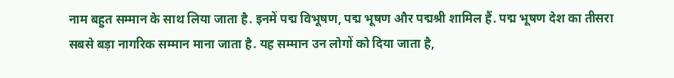नाम बहुत सम्मान के साथ लिया जाता है. इनमें पद्म विभूषण, पद्म भूषण और पद्मश्री शामिल हैं. पद्म भूषण देश का तीसरा सबसे बड़ा नागरिक सम्मान माना जाता है. यह सम्मान उन लोगों को दिया जाता है,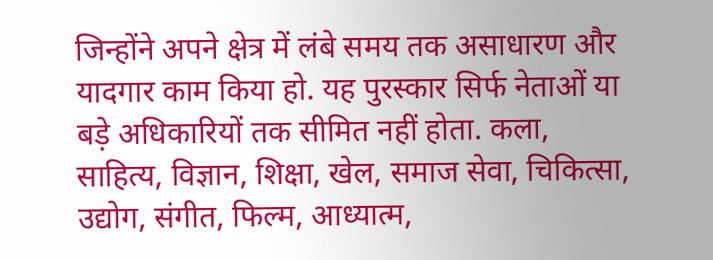जिन्होंने अपने क्षेत्र में लंबे समय तक असाधारण और यादगार काम किया हो. यह पुरस्कार सिर्फ नेताओं या बड़े अधिकारियों तक सीमित नहीं होता. कला, साहित्य, विज्ञान, शिक्षा, खेल, समाज सेवा, चिकित्सा, उद्योग, संगीत, फिल्म, आध्यात्म,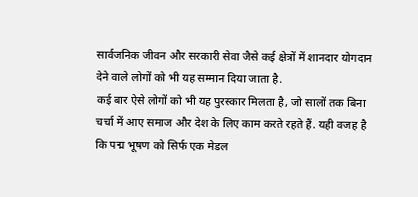सार्वजनिक जीवन और सरकारी सेवा जैसे कई क्षेत्रों में शानदार योगदान देने वाले लोगों को भी यह सम्मान दिया जाता है.
कई बार ऐसे लोगों को भी यह पुरस्कार मिलता है, जो सालों तक बिना चर्चा में आए समाज और देश के लिए काम करते रहते हैं. यही वजह है कि पद्म भूषण को सिर्फ एक मेडल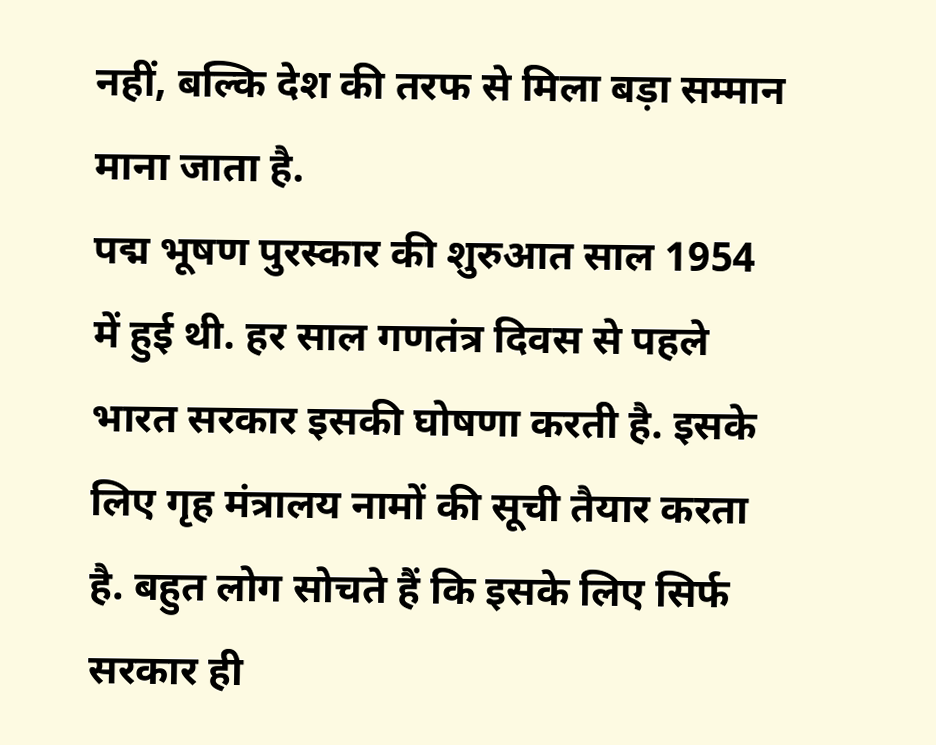नहीं, बल्कि देश की तरफ से मिला बड़ा सम्मान माना जाता है.
पद्म भूषण पुरस्कार की शुरुआत साल 1954 में हुई थी. हर साल गणतंत्र दिवस से पहले भारत सरकार इसकी घोषणा करती है. इसके लिए गृह मंत्रालय नामों की सूची तैयार करता है. बहुत लोग सोचते हैं कि इसके लिए सिर्फ सरकार ही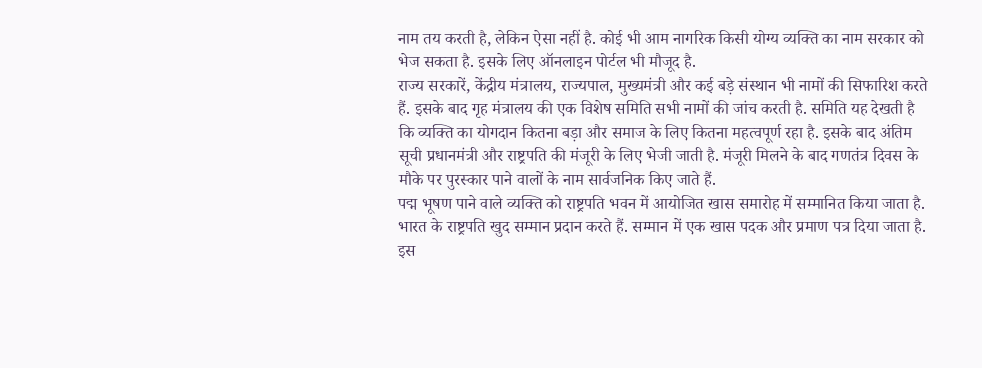नाम तय करती है, लेकिन ऐसा नहीं है. कोई भी आम नागरिक किसी योग्य व्यक्ति का नाम सरकार को भेज सकता है. इसके लिए ऑनलाइन पोर्टल भी मौजूद है.
राज्य सरकारें, केंद्रीय मंत्रालय, राज्यपाल, मुख्यमंत्री और कई बड़े संस्थान भी नामों की सिफारिश करते हैं. इसके बाद गृह मंत्रालय की एक विशेष समिति सभी नामों की जांच करती है. समिति यह देखती है कि व्यक्ति का योगदान कितना बड़ा और समाज के लिए कितना महत्वपूर्ण रहा है. इसके बाद अंतिम सूची प्रधानमंत्री और राष्ट्रपति की मंजूरी के लिए भेजी जाती है. मंजूरी मिलने के बाद गणतंत्र दिवस के मौके पर पुरस्कार पाने वालों के नाम सार्वजनिक किए जाते हैं.
पद्म भूषण पाने वाले व्यक्ति को राष्ट्रपति भवन में आयोजित खास समारोह में सम्मानित किया जाता है. भारत के राष्ट्रपति खुद सम्मान प्रदान करते हैं. सम्मान में एक खास पदक और प्रमाण पत्र दिया जाता है. इस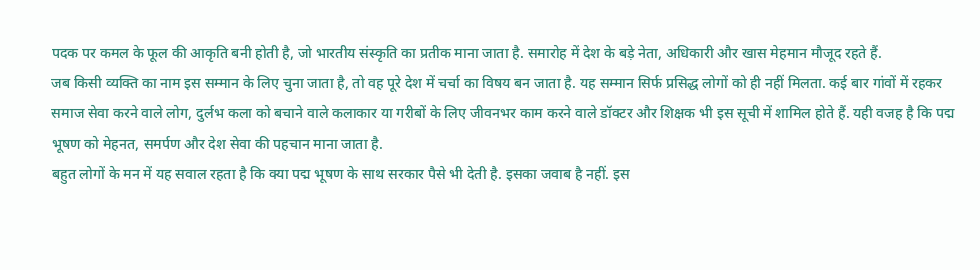पदक पर कमल के फूल की आकृति बनी होती है, जो भारतीय संस्कृति का प्रतीक माना जाता है. समारोह में देश के बड़े नेता, अधिकारी और खास मेहमान मौजूद रहते हैं.
जब किसी व्यक्ति का नाम इस सम्मान के लिए चुना जाता है, तो वह पूरे देश में चर्चा का विषय बन जाता है. यह सम्मान सिर्फ प्रसिद्ध लोगों को ही नहीं मिलता. कई बार गांवों में रहकर समाज सेवा करने वाले लोग, दुर्लभ कला को बचाने वाले कलाकार या गरीबों के लिए जीवनभर काम करने वाले डॉक्टर और शिक्षक भी इस सूची में शामिल होते हैं. यही वजह है कि पद्म भूषण को मेहनत, समर्पण और देश सेवा की पहचान माना जाता है.
बहुत लोगों के मन में यह सवाल रहता है कि क्या पद्म भूषण के साथ सरकार पैसे भी देती है. इसका जवाब है नहीं. इस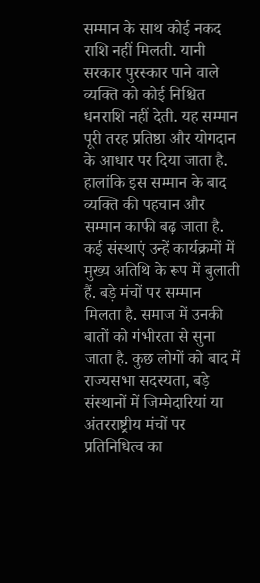सम्मान के साथ कोई नकद राशि नहीं मिलती. यानी सरकार पुरस्कार पाने वाले व्यक्ति को कोई निश्चित धनराशि नहीं देती. यह सम्मान पूरी तरह प्रतिष्ठा और योगदान के आधार पर दिया जाता है. हालांकि इस सम्मान के बाद व्यक्ति की पहचान और सम्मान काफी बढ़ जाता है.
कई संस्थाएं उन्हें कार्यक्रमों में मुख्य अतिथि के रूप में बुलाती हैं. बड़े मंचों पर सम्मान मिलता है. समाज में उनकी बातों को गंभीरता से सुना जाता है. कुछ लोगों को बाद में राज्यसभा सदस्यता, बड़े संस्थानों में जिम्मेदारियां या अंतरराष्ट्रीय मंचों पर प्रतिनिधित्व का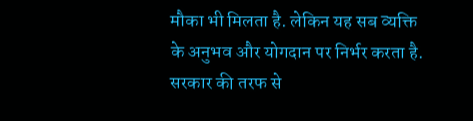मौका भी मिलता है. लेकिन यह सब व्यक्ति के अनुभव और योगदान पर निर्भर करता है. सरकार की तरफ से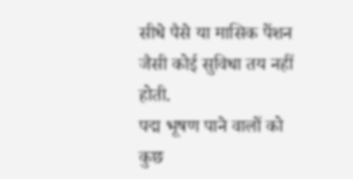सीधे पैसे या मासिक पेंशन जैसी कोई सुविधा तय नहीं होती.
पद्म भूषण पाने वालों को कुछ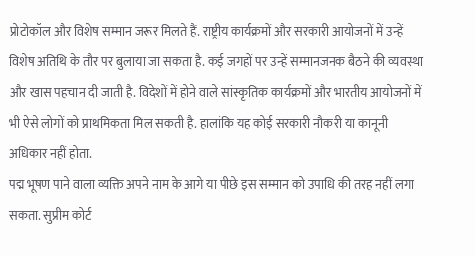प्रोटोकॉल और विशेष सम्मान जरूर मिलते हैं. राष्ट्रीय कार्यक्रमों और सरकारी आयोजनों में उन्हें विशेष अतिथि के तौर पर बुलाया जा सकता है. कई जगहों पर उन्हें सम्मानजनक बैठने की व्यवस्था और खास पहचान दी जाती है. विदेशों में होने वाले सांस्कृतिक कार्यक्रमों और भारतीय आयोजनों में भी ऐसे लोगों को प्राथमिकता मिल सकती है. हालांकि यह कोई सरकारी नौकरी या कानूनी अधिकार नहीं होता.
पद्म भूषण पाने वाला व्यक्ति अपने नाम के आगे या पीछे इस सम्मान को उपाधि की तरह नहीं लगा सकता. सुप्रीम कोर्ट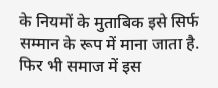के नियमों के मुताबिक इसे सिर्फ सम्मान के रूप में माना जाता है. फिर भी समाज में इस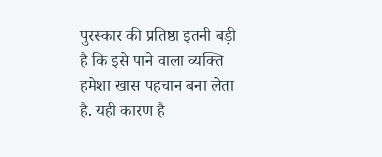पुरस्कार की प्रतिष्ठा इतनी बड़ी है कि इसे पाने वाला व्यक्ति हमेशा खास पहचान बना लेता है. यही कारण है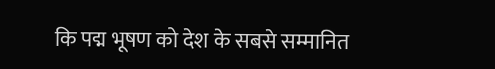कि पद्म भूषण को देश के सबसे सम्मानित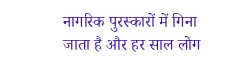नागरिक पुरस्कारों में गिना जाता है और हर साल लोग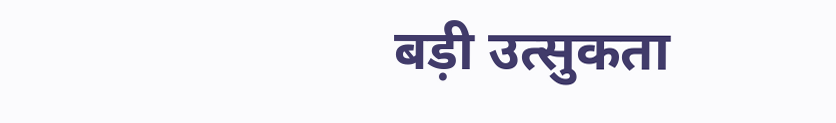बड़ी उत्सुकता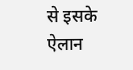से इसके ऐलान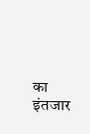का इंतजार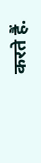करते हैं.